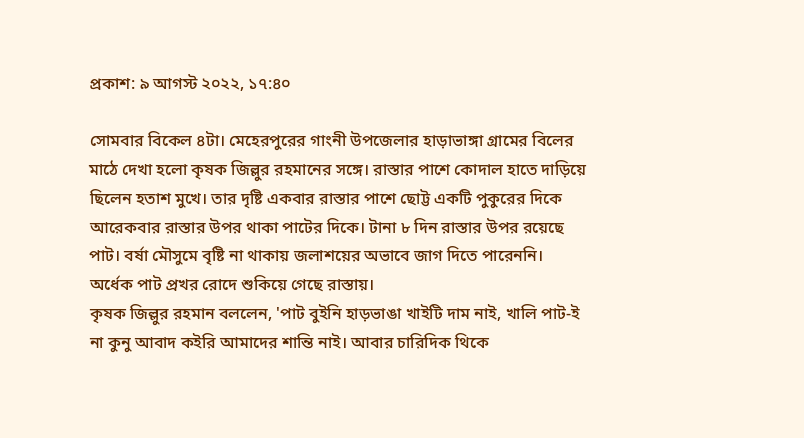প্রকাশ: ৯ আগস্ট ২০২২, ১৭:৪০

সোমবার বিকেল ৪টা। মেহেরপুরের গাংনী উপজেলার হাড়াভাঙ্গা গ্রামের বিলের মাঠে দেখা হলো কৃষক জিল্লুর রহমানের সঙ্গে। রাস্তার পাশে কোদাল হাতে দাড়িয়ে ছিলেন হতাশ মুখে। তার দৃষ্টি একবার রাস্তার পাশে ছোট্ট একটি পুকুরের দিকে আরেকবার রাস্তার উপর থাকা পাটের দিকে। টানা ৮ দিন রাস্তার উপর রয়েছে পাট। বর্ষা মৌসুমে বৃষ্টি না থাকায় জলাশয়ের অভাবে জাগ দিতে পারেননি। অর্ধেক পাট প্রখর রোদে শুকিয়ে গেছে রাস্তায়।
কৃষক জিল্লুর রহমান বললেন, 'পাট বুইনি হাড়ভাঙা খাইটি দাম নাই, খালি পাট-ই না কুনু আবাদ কইরি আমাদের শান্তি নাই। আবার চারিদিক থিকে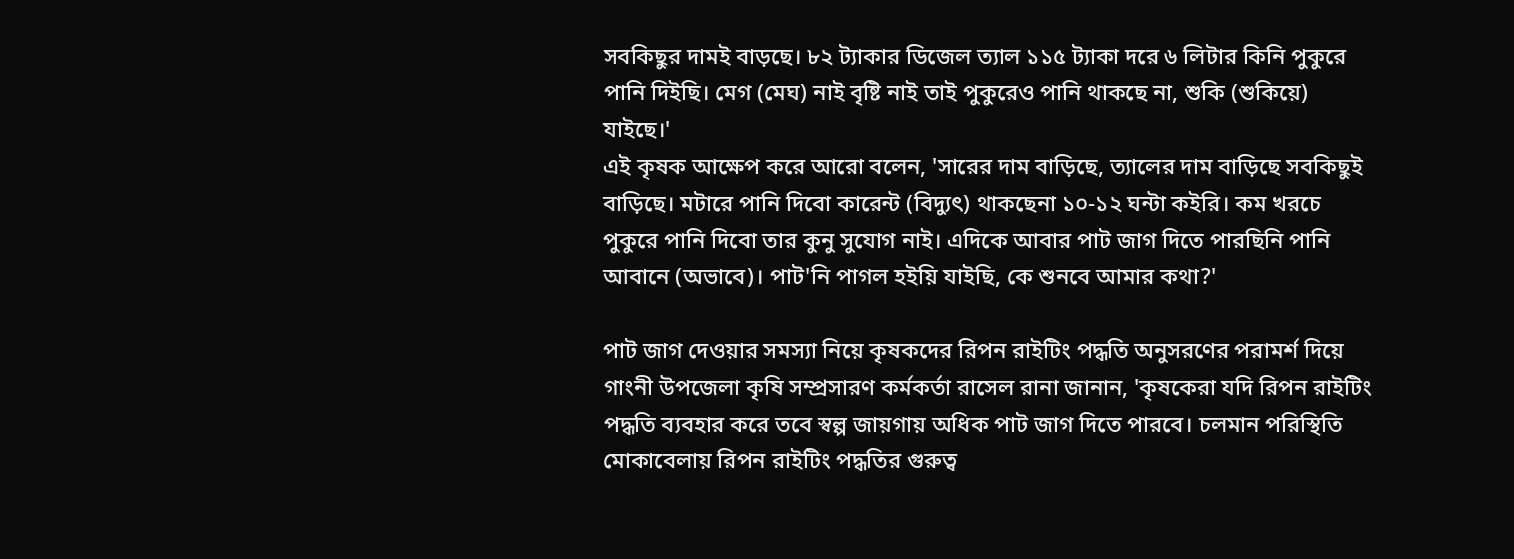সবকিছুর দামই বাড়ছে। ৮২ ট্যাকার ডিজেল ত্যাল ১১৫ ট্যাকা দরে ৬ লিটার কিনি পুকুরে পানি দিইছি। মেগ (মেঘ) নাই বৃষ্টি নাই তাই পুকুরেও পানি থাকছে না, শুকি (শুকিয়ে) যাইছে।'
এই কৃষক আক্ষেপ করে আরো বলেন, 'সারের দাম বাড়িছে, ত্যালের দাম বাড়িছে সবকিছুই বাড়িছে। মটারে পানি দিবো কারেন্ট (বিদ্যুৎ) থাকছেনা ১০-১২ ঘন্টা কইরি। কম খরচে পুকুরে পানি দিবো তার কুনু সুযোগ নাই। এদিকে আবার পাট জাগ দিতে পারছিনি পানি আবানে (অভাবে)। পাট'নি পাগল হইয়ি যাইছি, কে শুনবে আমার কথা?'

পাট জাগ দেওয়ার সমস্যা নিয়ে কৃষকদের রিপন রাইটিং পদ্ধতি অনুসরণের পরামর্শ দিয়ে গাংনী উপজেলা কৃষি সম্প্রসারণ কর্মকর্তা রাসেল রানা জানান, 'কৃষকেরা যদি রিপন রাইটিং পদ্ধতি ব্যবহার করে তবে স্বল্প জায়গায় অধিক পাট জাগ দিতে পারবে। চলমান পরিস্থিতি মোকাবেলায় রিপন রাইটিং পদ্ধতির গুরুত্ব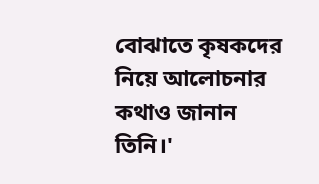বোঝাতে কৃষকদের নিয়ে আলোচনার কথাও জানান তিনি।'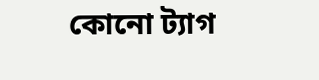কোনো ট্যাগ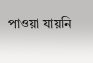পাওয়া যায়নি